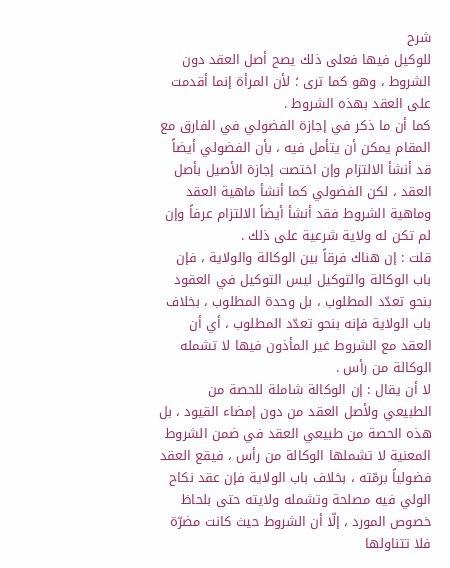شرح
للوكيل فيها فعلى ذلك يصح أصل العقد دون الشروط ، وهو كما ترى ؛ لأن المرأة إنما أقدمت على العقد بهذه الشروط .
كما أن ما ذكر في إجازة الفضولي في الفارق مع المقام يمكن أن يتأمل فيه ، بأن الفضولي أيضاً قد أنشأ الالتزام وإن اختصت إجازة الأصيل بأصل العقد ، لكن الفضولي كما أنشأ ماهية العقد وماهية الشروط فقد أنشأ أيضاً الالتزام عرفاً وإن لم تكن له ولاية شرعية على ذلك .
قلت : إن هناك فرقاً بين الوكالة والولاية ، فإن باب الوكالة والتوكيل ليس التوكيل في العقود بنحو تعدّد المطلوب ، بل وحدة المطلوب ، بخلاف باب الولاية فإنه بنحو تعدّد المطلوب ، أي أن العقد مع الشروط غير المأذون فيها لا تشمله الوكالة من رأس .
لا أن يقال : إن الوكالة شاملة للحصة من الطبيعي ولأصل العقد من دون إمضاء القيود ، بل هذه الحصة من طبيعي العقد في ضمن الشروط المعنية لا تشملها الوكالة من رأس ، فيقع العقد فضولياً برمّته ، بخلاف باب الولاية فإن عقد نكاح الولي فيه مصلحة وتشمله ولايته حتى بلحاظ خصوص المورد ، إلّا أن الشروط حيث كانت مضرّة فلا تتناولها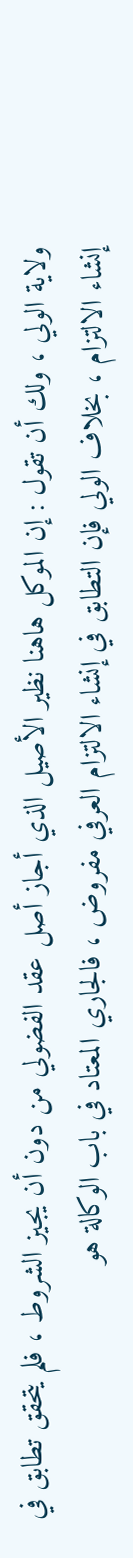ولاية الولي ، ولك أن تقول : إن الموكل هاهنا نظير الأصيل الذي أجاز أصل عقد الفضولي من دون أن يجيز الشروط ، فلم يتحقق تطابق في إنشاء الالتزام ، بخلاف الولي فإن التطابق في إنشاء الالتزام العرفي مفروض ، فالجاري المعتاد في باب الوكالة هو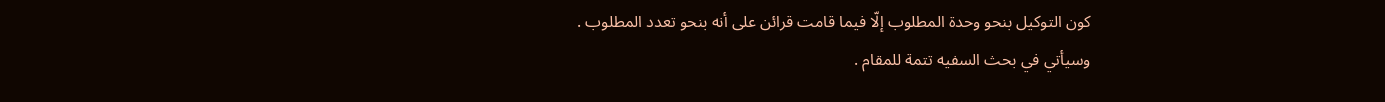كون التوكيل بنحو وحدة المطلوب إلّا فيما قامت قرائن على أنه بنحو تعدد المطلوب .
وسيأتي في بحث السفيه تتمة للمقام .